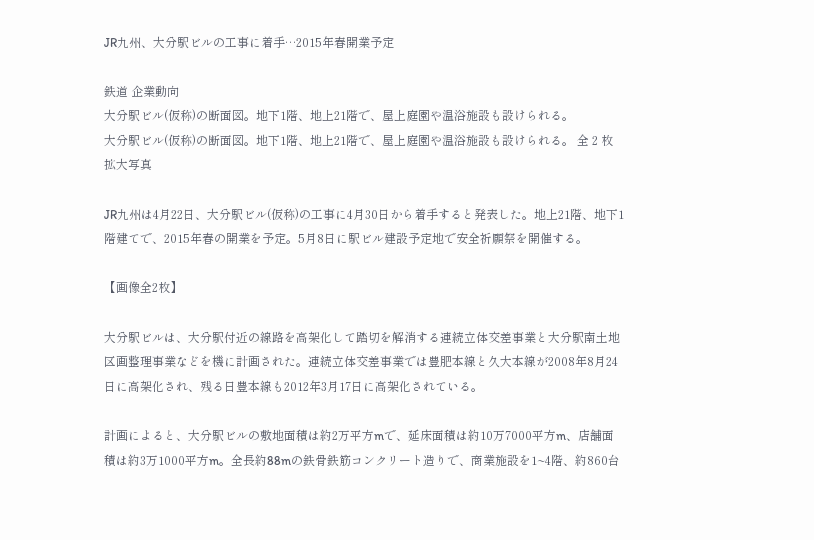JR九州、大分駅ビルの工事に着手…2015年春開業予定

鉄道 企業動向
大分駅ビル(仮称)の断面図。地下1階、地上21階で、屋上庭園や温浴施設も設けられる。
大分駅ビル(仮称)の断面図。地下1階、地上21階で、屋上庭園や温浴施設も設けられる。 全 2 枚 拡大写真

JR九州は4月22日、大分駅ビル(仮称)の工事に4月30日から着手すると発表した。地上21階、地下1階建てで、2015年春の開業を予定。5月8日に駅ビル建設予定地で安全祈願祭を開催する。

【画像全2枚】

大分駅ビルは、大分駅付近の線路を高架化して踏切を解消する連続立体交差事業と大分駅南土地区画整理事業などを機に計画された。連続立体交差事業では豊肥本線と久大本線が2008年8月24日に高架化され、残る日豊本線も2012年3月17日に高架化されている。

計画によると、大分駅ビルの敷地面積は約2万平方mで、延床面積は約10万7000平方m、店舗面積は約3万1000平方m。全長約88mの鉄骨鉄筋コンクリート造りで、商業施設を1~4階、約860台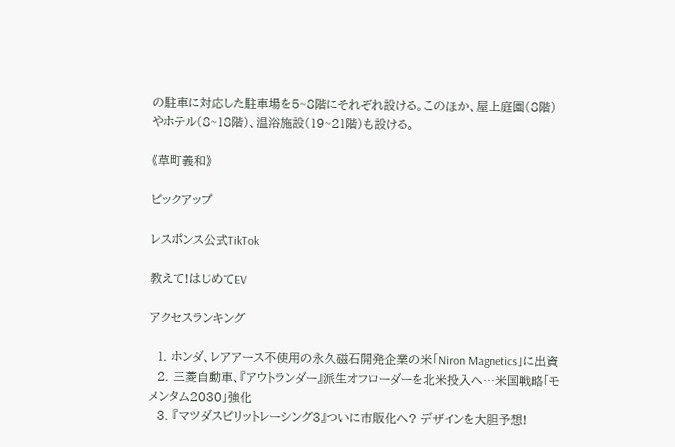の駐車に対応した駐車場を5~8階にそれぞれ設ける。このほか、屋上庭園(8階)やホテル(8~18階)、温浴施設(19~21階)も設ける。

《草町義和》

ピックアップ

レスポンス公式TikTok

教えて!はじめてEV

アクセスランキング

  1. ホンダ、レアアース不使用の永久磁石開発企業の米「Niron Magnetics」に出資
  2. 三菱自動車、『アウトランダー』派生オフローダーを北米投入へ…米国戦略「モメンタム2030」強化
  3. 『マツダスピリットレーシング3』ついに市販化へ? デザインを大胆予想!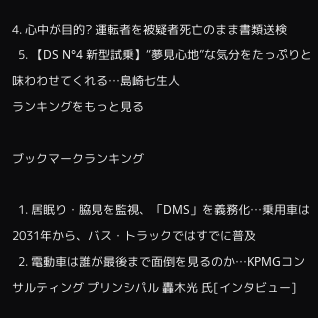4. 心中が目的? 運転者を被疑者死亡のまま書類送検
  5. 【DS N°4 新型試乗】“夢見心地”な気分をたっぷりと味わわせてくれる…島崎七生人
ランキングをもっと見る

ブックマークランキング

  1. 居眠り・脇見を監視、「DMS」を義務化…乗用車は2031年から、バス・トラックではすでに普及
  2. 電動車は誰が最後まで面倒を見るのか…KPMGコンサルティング プリンシパル 轟木光 氏[インタビュー]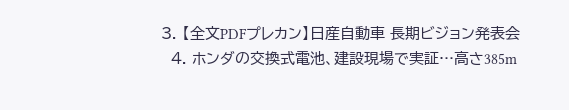3. 【全文PDFプレカン】日産自動車 長期ビジョン発表会
  4. ホンダの交換式電池、建設現場で実証…高さ385m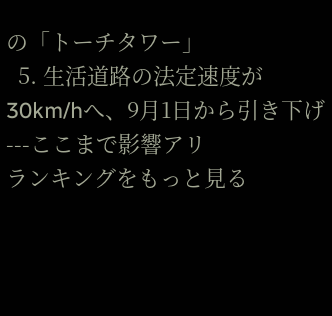の「トーチタワー」
  5. 生活道路の法定速度が30km/hへ、9月1日から引き下げ---ここまで影響アリ
ランキングをもっと見る